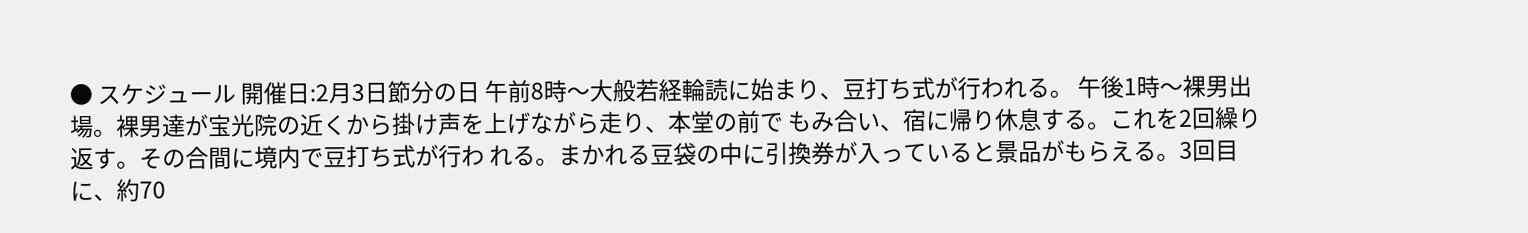● スケジュール 開催日:2月3日節分の日 午前8時〜大般若経輪読に始まり、豆打ち式が行われる。 午後1時〜裸男出場。裸男達が宝光院の近くから掛け声を上げながら走り、本堂の前で もみ合い、宿に帰り休息する。これを2回繰り返す。その合間に境内で豆打ち式が行わ れる。まかれる豆袋の中に引換券が入っていると景品がもらえる。3回目に、約70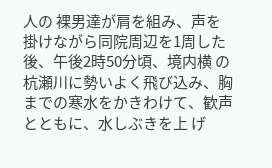人の 裸男達が肩を組み、声を掛けながら同院周辺を1周した後、午後2時50分頃、境内横 の杭瀬川に勢いよく飛び込み、胸までの寒水をかきわけて、歓声とともに、水しぶきを上 げ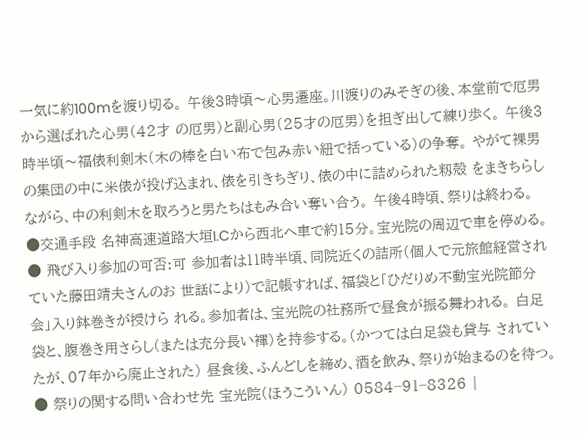一気に約100mを渡り切る。 午後3時頃〜心男遷座。川渡りのみそぎの後、本堂前で厄男から選ばれた心男(42才 の厄男)と副心男(25才の厄男)を担ぎ出して練り歩く。 午後3時半頃〜福俵利剣木(木の棒を白い布で包み赤い紐で括っている)の争奪。 やがて裸男の集団の中に米俵が投げ込まれ、俵を引きちぎり、俵の中に詰められた籾殻 をまきちらしながら、中の利剣木を取ろうと男たちはもみ合い奪い合う。 午後4時頃、祭りは終わる。 ●交通手段 名神高速道路大垣I.Cから西北へ車で約15分。宝光院の周辺で車を停める。 ● 飛び入り参加の可否:可 参加者は11時半頃、同院近くの詰所(個人で元旅館経営されていた藤田靖夫さんのお 世話により)で記帳すれば、福袋と「ひだりめ不動宝光院節分会」入り鉢巻きが授けら れる。参加者は、宝光院の社務所で昼食が振る舞われる。 白足袋と、腹巻き用さらし(または充分長い褌)を持参する。(かつては白足袋も貸与 されていたが、07年から廃止された) 昼食後、ふんどしを締め、酒を飲み、祭りが始まるのを待つ。 ● 祭りの関する問い合わせ先 宝光院(ほうこういん) 0584−91−8326 |